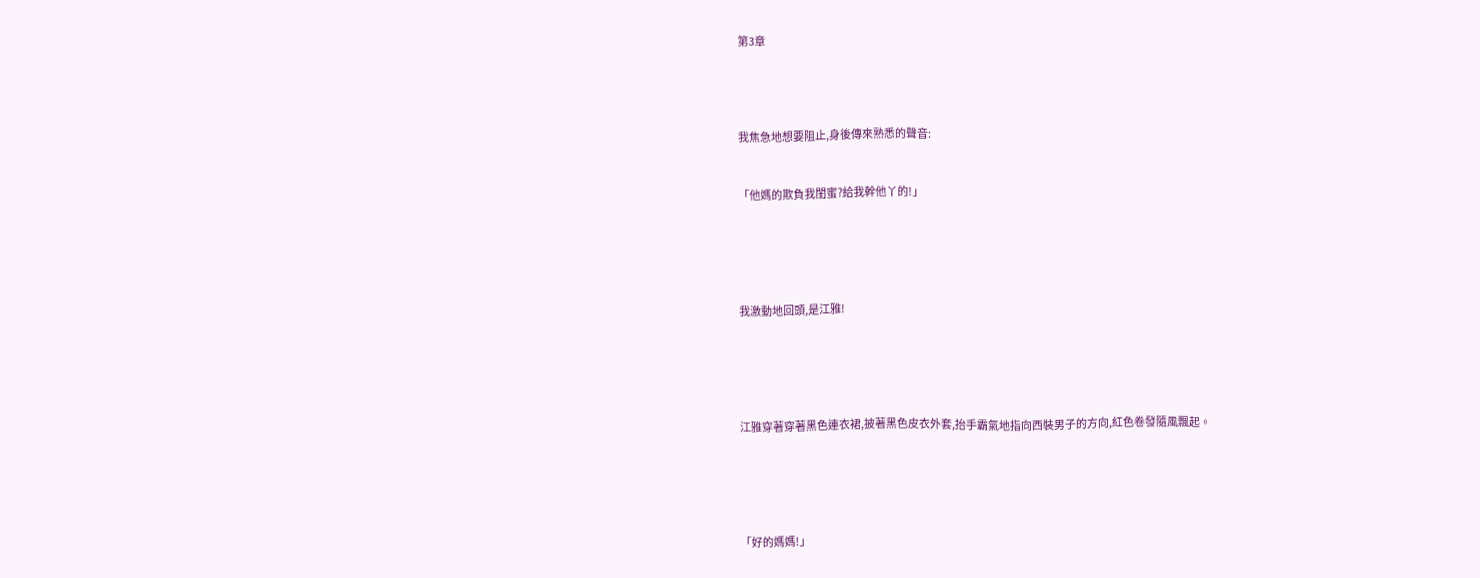第3章




我焦急地想要阻止,身後傳來熟悉的聲音:


「他媽的欺負我閨蜜?給我幹他丫的!」





我激動地回頭,是江雅!





江雅穿著穿著黑色連衣裙,披著黑色皮衣外套,抬手霸氣地指向西裝男子的方向,紅色卷發隨風飄起。





「好的媽媽!」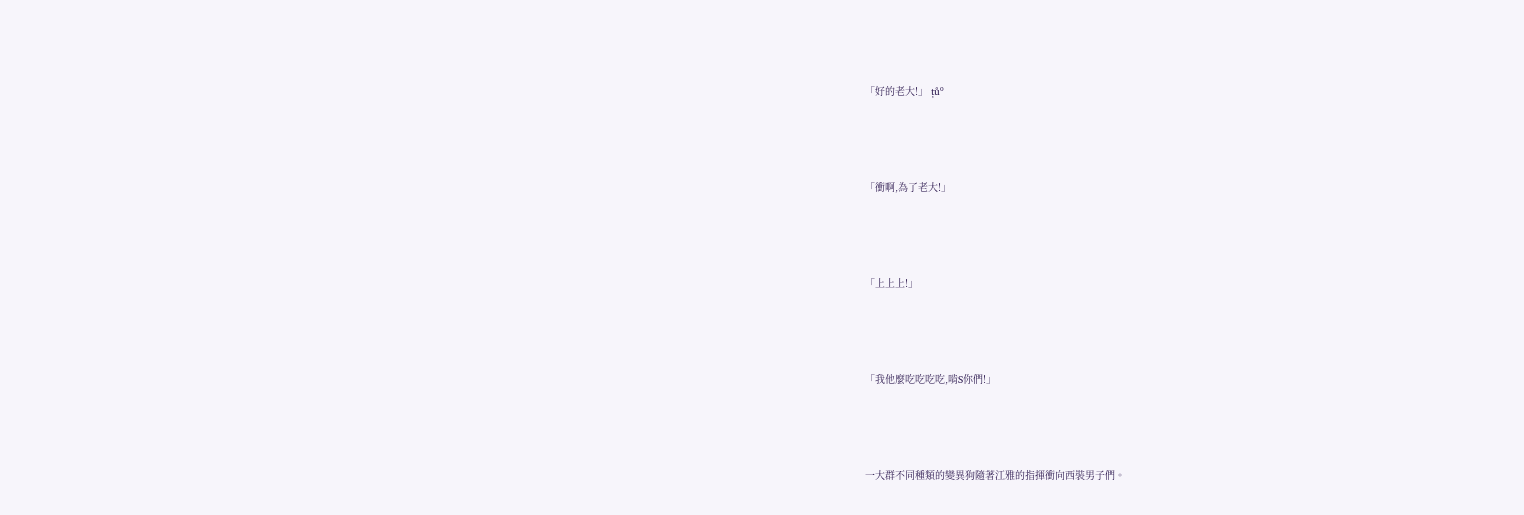「好的老大!」 țů⁰





「衝啊,為了老大!」





「上上上!」





「我他麼吃吃吃吃,啃S你們!」





一大群不同種類的變異狗隨著江雅的指揮衝向西裝男子們。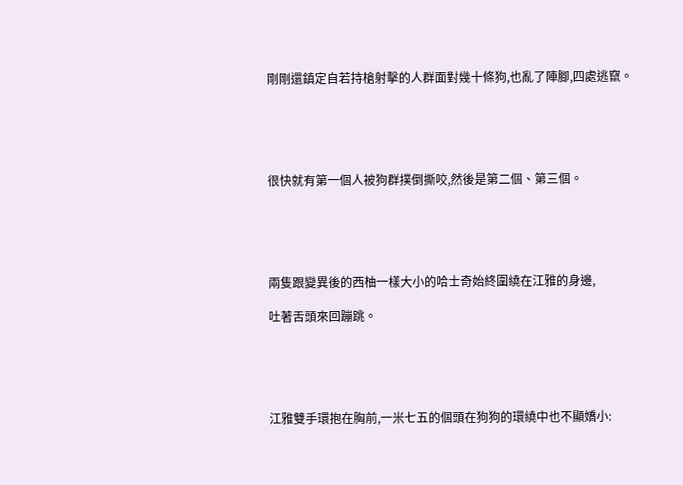剛剛還鎮定自若持槍射擊的人群面對幾十條狗,也亂了陣腳,四處逃竄。





很快就有第一個人被狗群撲倒撕咬,然後是第二個、第三個。





兩隻跟變異後的西柚一樣大小的哈士奇始終圍繞在江雅的身邊,

吐著舌頭來回蹦跳。





江雅雙手環抱在胸前,一米七五的個頭在狗狗的環繞中也不顯嬌小: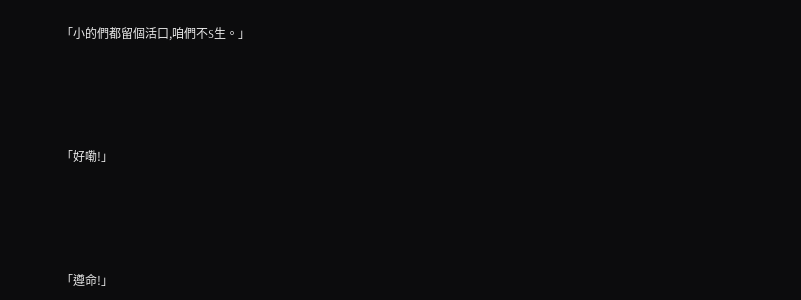「小的們都留個活口,咱們不S生。」





「好嘞!」





「遵命!」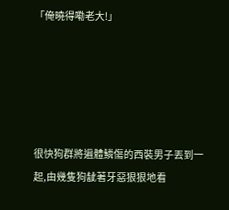「俺曉得嘞老大!」





很快狗群將遍體鱗傷的西裝男子丟到一起,由幾隻狗龇著牙惡狠狠地看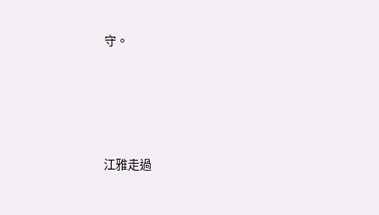守。





江雅走過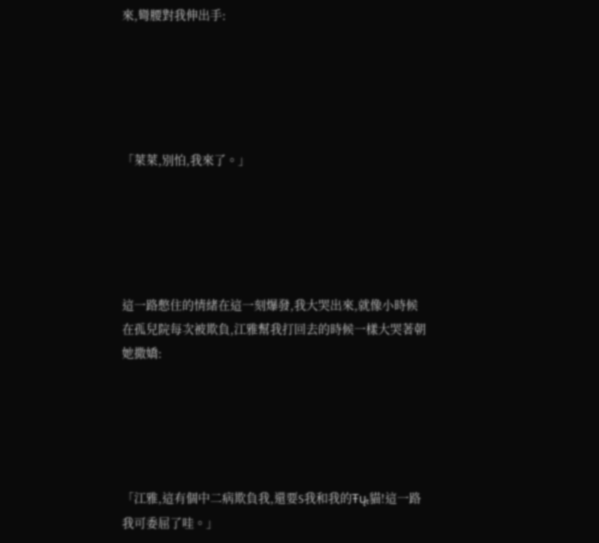來,彎腰對我伸出手:





「萊萊,別怕,我來了。」





這一路憋住的情緒在這一刻爆發,我大哭出來,就像小時候在孤兒院每次被欺負,江雅幫我打回去的時候一樣大哭著朝她撒嬌:





「江雅,這有個中二病欺負我,還要S我和我的Ŧųₜ貓!這一路我可委屈了哇。」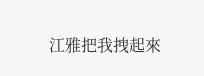江雅把我拽起來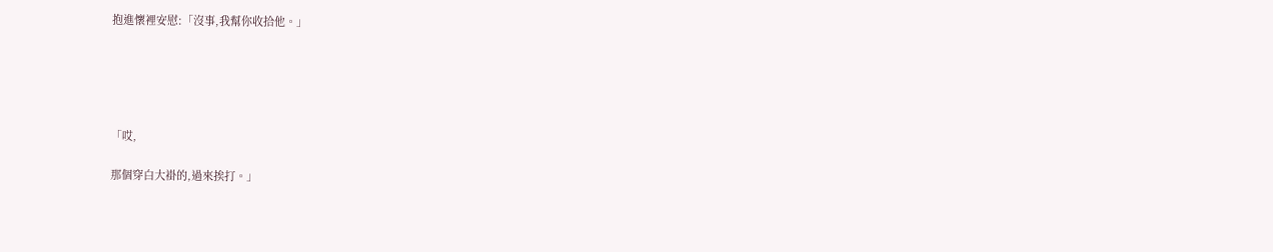抱進懷裡安慰:「沒事,我幫你收拾他。」





「哎,

那個穿白大褂的,過來挨打。」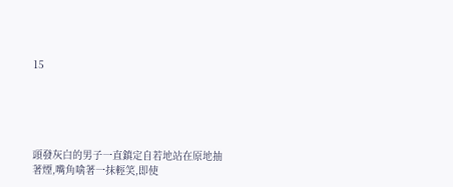15





頭發灰白的男子一直鎮定自若地站在原地抽著煙,嘴角噙著一抹輕笑,即使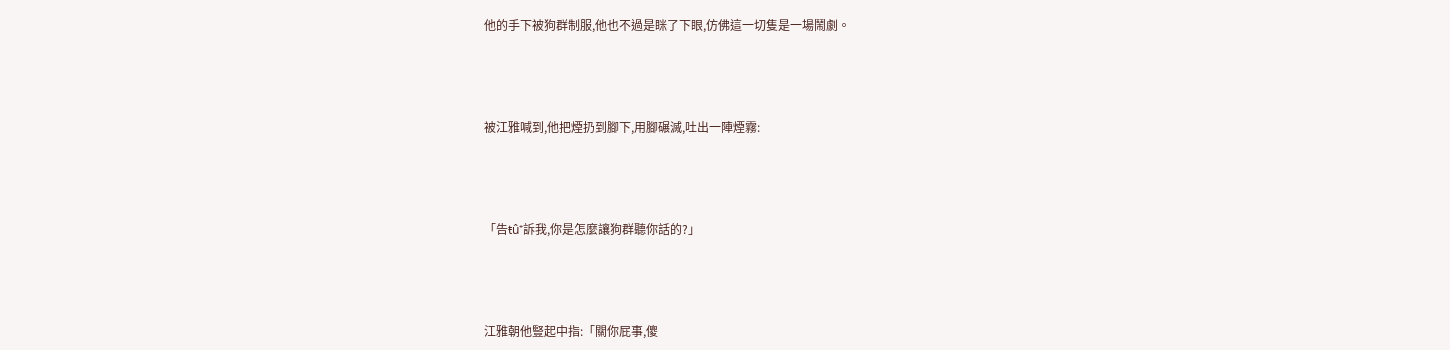他的手下被狗群制服,他也不過是眯了下眼,仿佛這一切隻是一場鬧劇。





被江雅喊到,他把煙扔到腳下,用腳碾滅,吐出一陣煙霧:





「告ŧû⁺訴我,你是怎麼讓狗群聽你話的?」





江雅朝他豎起中指:「關你屁事,傻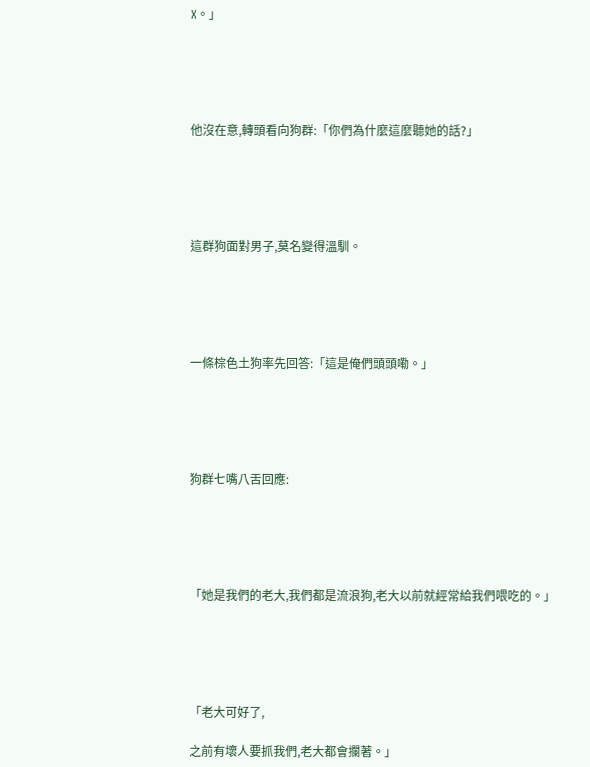X。」





他沒在意,轉頭看向狗群:「你們為什麼這麼聽她的話?」





這群狗面對男子,莫名變得溫馴。





一條棕色土狗率先回答:「這是俺們頭頭嘞。」





狗群七嘴八舌回應:





「她是我們的老大,我們都是流浪狗,老大以前就經常給我們喂吃的。」





「老大可好了,

之前有壞人要抓我們,老大都會攔著。」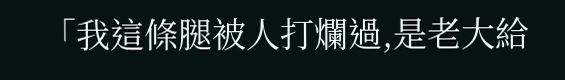「我這條腿被人打爛過,是老大給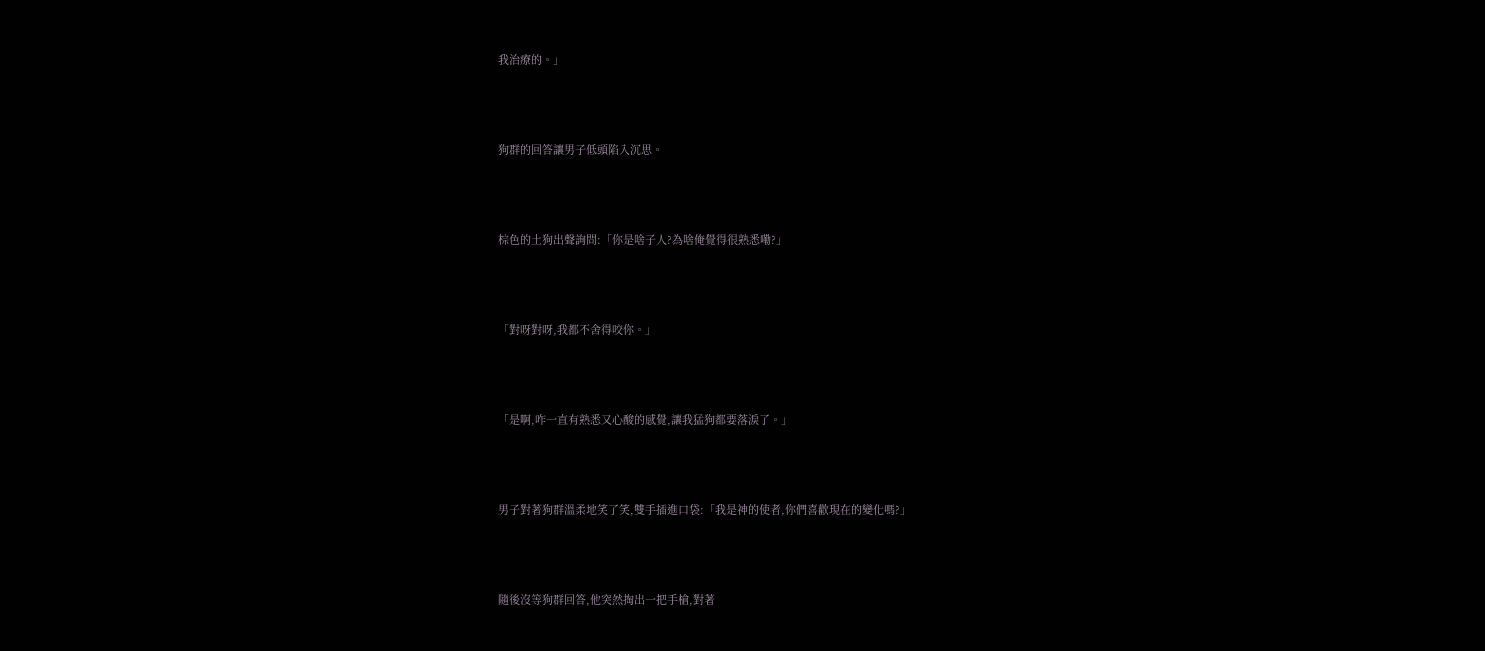我治療的。」





狗群的回答讓男子低頭陷入沉思。





棕色的土狗出聲詢問:「你是啥子人?為啥俺覺得很熟悉嘞?」





「對呀對呀,我都不舍得咬你。」





「是啊,咋一直有熟悉又心酸的感覺,讓我猛狗都要落淚了。」





男子對著狗群溫柔地笑了笑,雙手插進口袋:「我是神的使者,你們喜歡現在的變化嗎?」





隨後沒等狗群回答,他突然掏出一把手槍,對著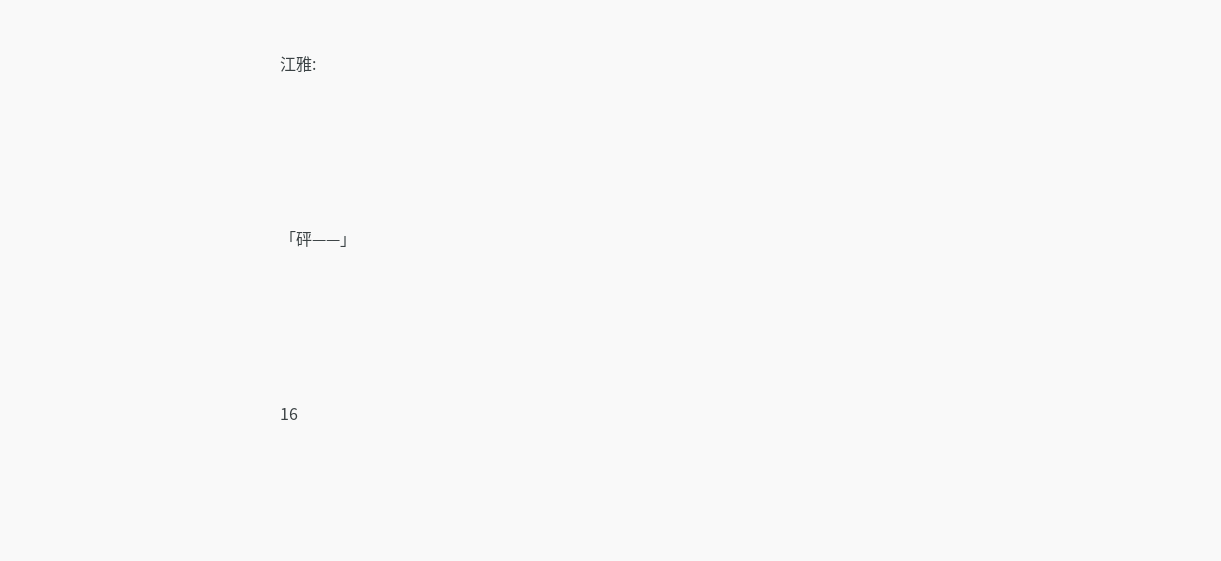江雅:





「砰——」





16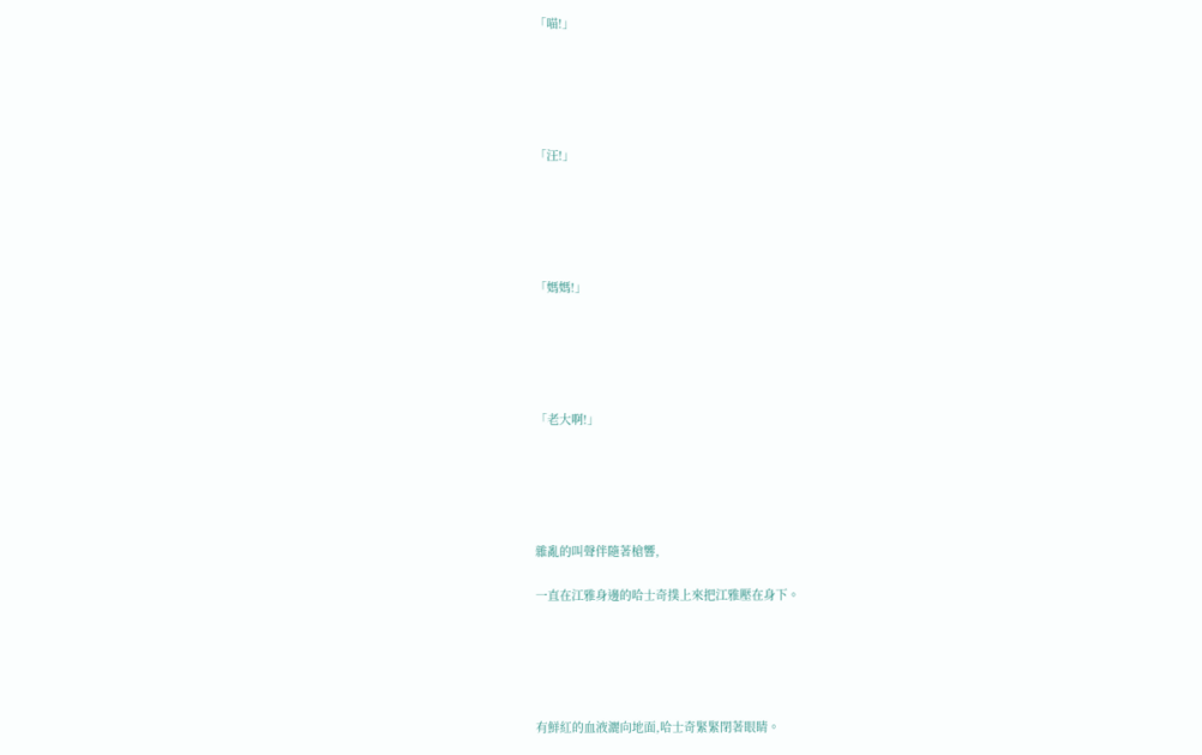「喵!」





「汪!」





「媽媽!」





「老大啊!」





雜亂的叫聲伴隨著槍響,

一直在江雅身邊的哈士奇撲上來把江雅壓在身下。





有鮮紅的血液灑向地面,哈士奇緊緊閉著眼睛。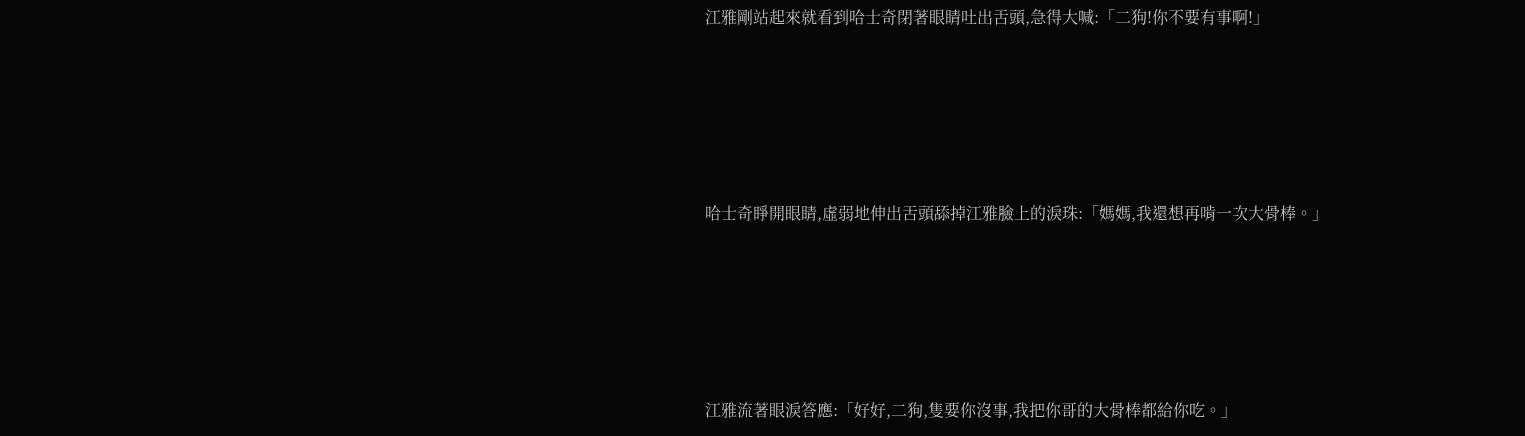江雅剛站起來就看到哈士奇閉著眼睛吐出舌頭,急得大喊:「二狗!你不要有事啊!」





哈士奇睜開眼睛,虛弱地伸出舌頭舔掉江雅臉上的淚珠:「媽媽,我還想再啃一次大骨棒。」





江雅流著眼淚答應:「好好,二狗,隻要你沒事,我把你哥的大骨棒都給你吃。」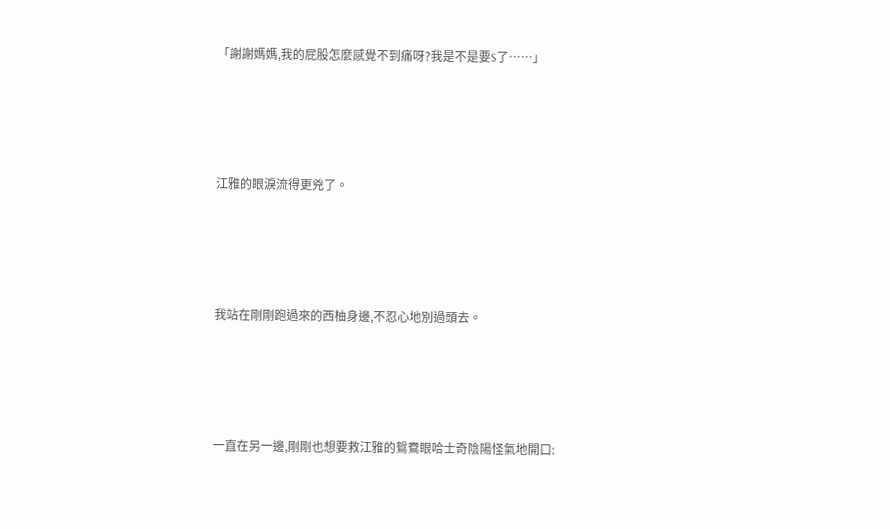「謝謝媽媽,我的屁股怎麼感覺不到痛呀?我是不是要S了……」





江雅的眼淚流得更兇了。





我站在剛剛跑過來的西柚身邊,不忍心地別過頭去。





一直在另一邊,剛剛也想要救江雅的鴛鴦眼哈士奇陰陽怪氣地開口: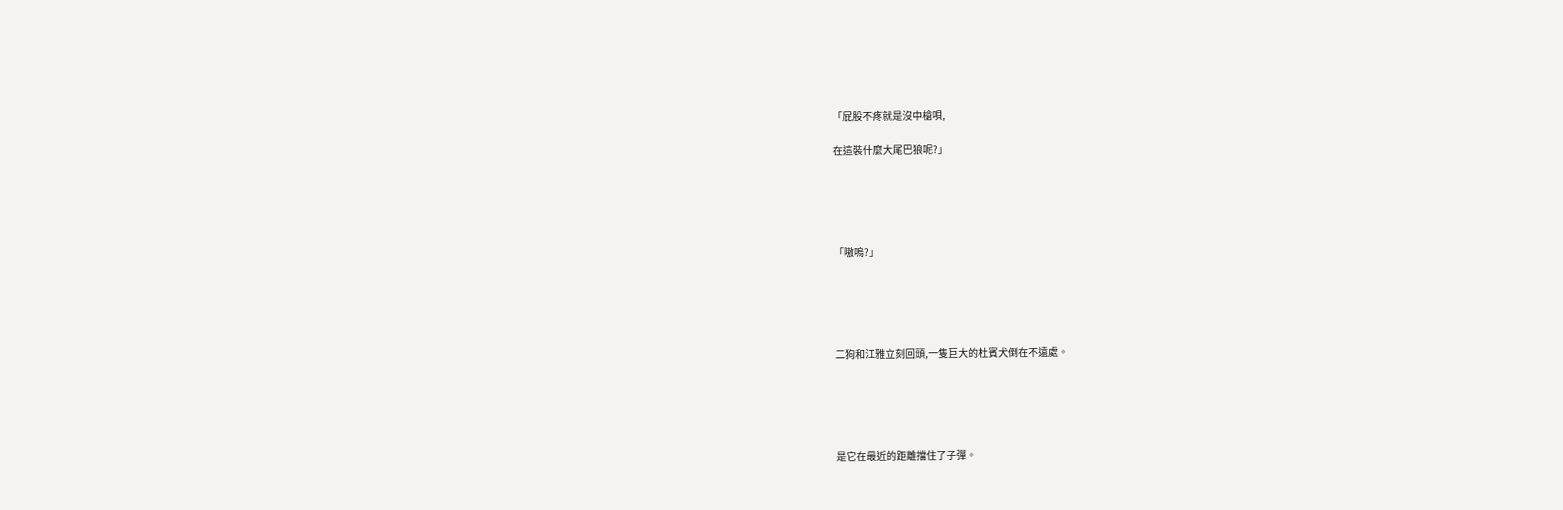「屁股不疼就是沒中槍唄,

在這裝什麼大尾巴狼呢?」





「嗷嗚?」





二狗和江雅立刻回頭,一隻巨大的杜賓犬倒在不遠處。





是它在最近的距離擋住了子彈。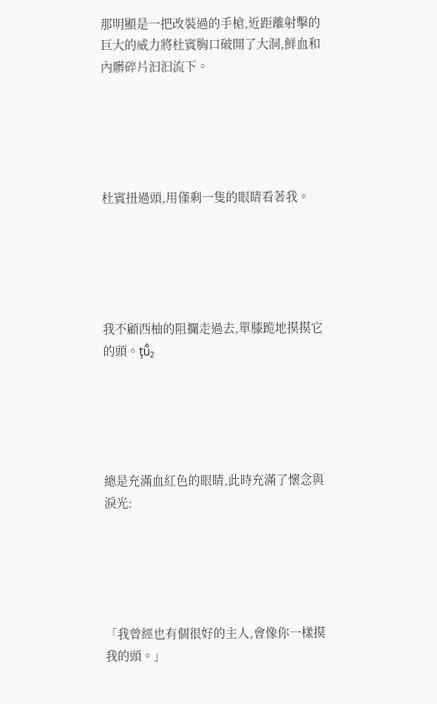那明顯是一把改裝過的手槍,近距離射擊的巨大的威力將杜賓胸口破開了大洞,鮮血和內髒碎片汩汩流下。





杜賓扭過頭,用僅剩一隻的眼睛看著我。





我不顧西柚的阻攔走過去,單膝跪地摸摸它的頭。ţũ̂₂





總是充滿血紅色的眼睛,此時充滿了懷念與淚光:





「我曾經也有個很好的主人,會像你一樣摸我的頭。」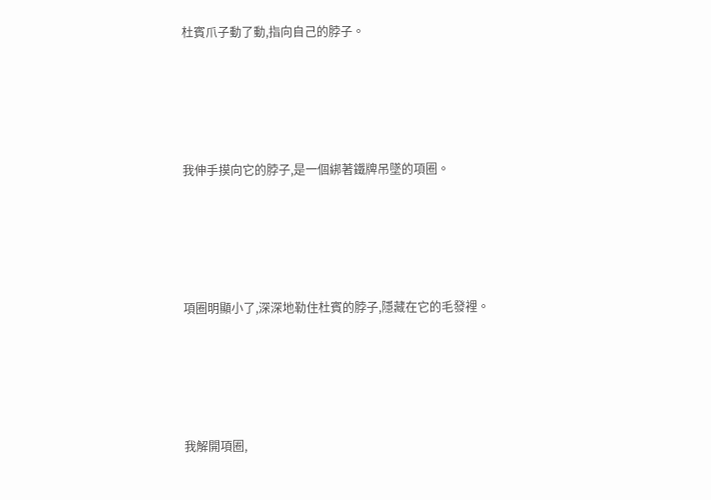杜賓爪子動了動,指向自己的脖子。





我伸手摸向它的脖子,是一個綁著鐵牌吊墜的項圈。





項圈明顯小了,深深地勒住杜賓的脖子,隱藏在它的毛發裡。





我解開項圈,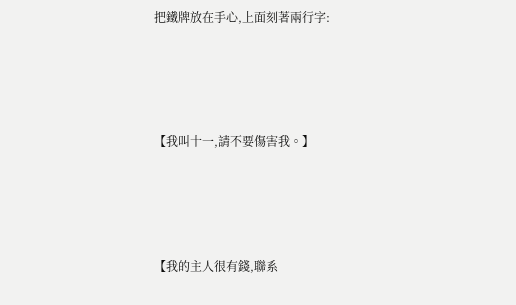把鐵牌放在手心,上面刻著兩行字:





【我叫十一,請不要傷害我。】





【我的主人很有錢,聯系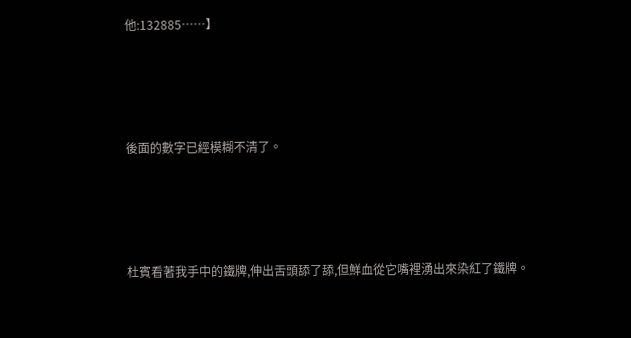他:132885……】





後面的數字已經模糊不清了。





杜賓看著我手中的鐵牌,伸出舌頭舔了舔,但鮮血從它嘴裡湧出來染紅了鐵牌。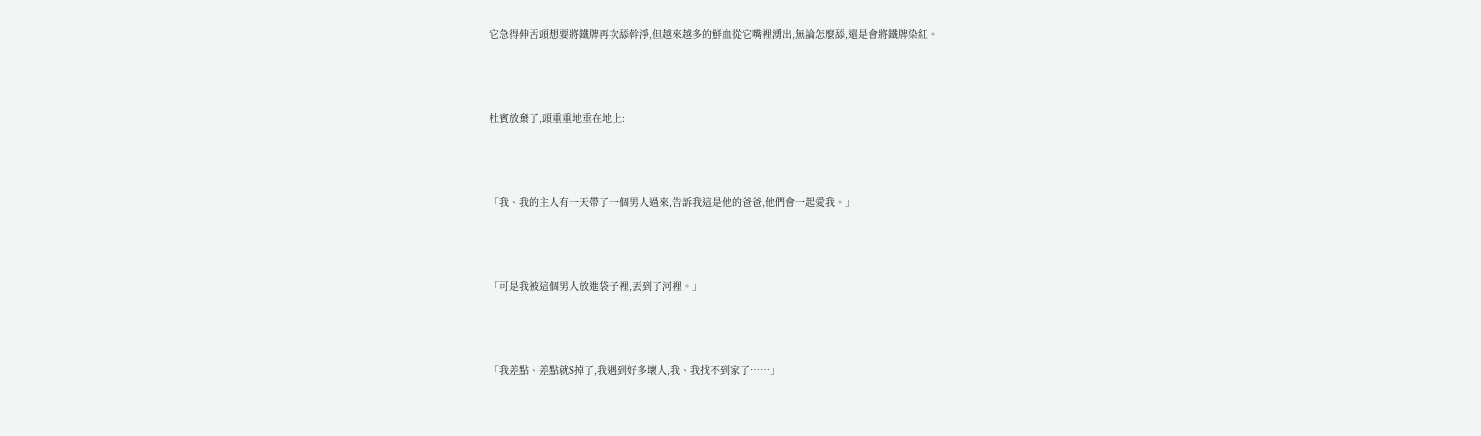它急得伸舌頭想要將鐵牌再次舔幹淨,但越來越多的鮮血從它嘴裡湧出,無論怎麼舔,還是會將鐵牌染紅。





杜賓放棄了,頭重重地垂在地上:





「我、我的主人有一天帶了一個男人過來,告訴我這是他的爸爸,他們會一起愛我。」





「可是我被這個男人放進袋子裡,丟到了河裡。」





「我差點、差點就S掉了,我遇到好多壞人,我、我找不到家了……」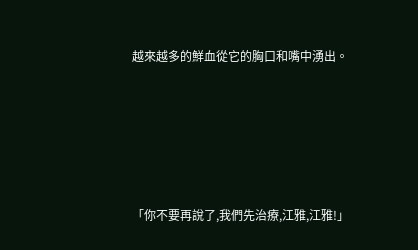越來越多的鮮血從它的胸口和嘴中湧出。





「你不要再說了,我們先治療,江雅,江雅!」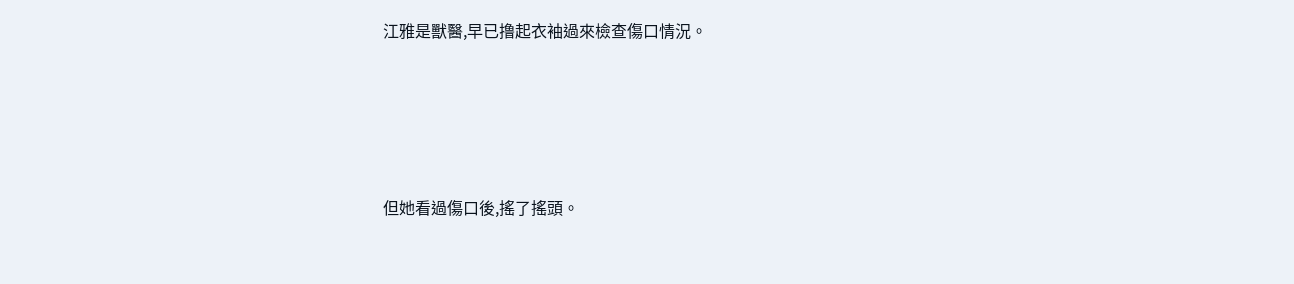江雅是獸醫,早已撸起衣袖過來檢查傷口情況。





但她看過傷口後,搖了搖頭。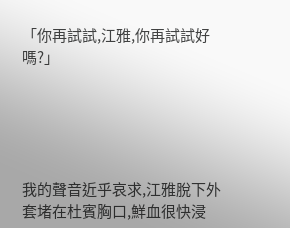「你再試試,江雅,你再試試好嗎?」





我的聲音近乎哀求,江雅脫下外套堵在杜賓胸口,鮮血很快浸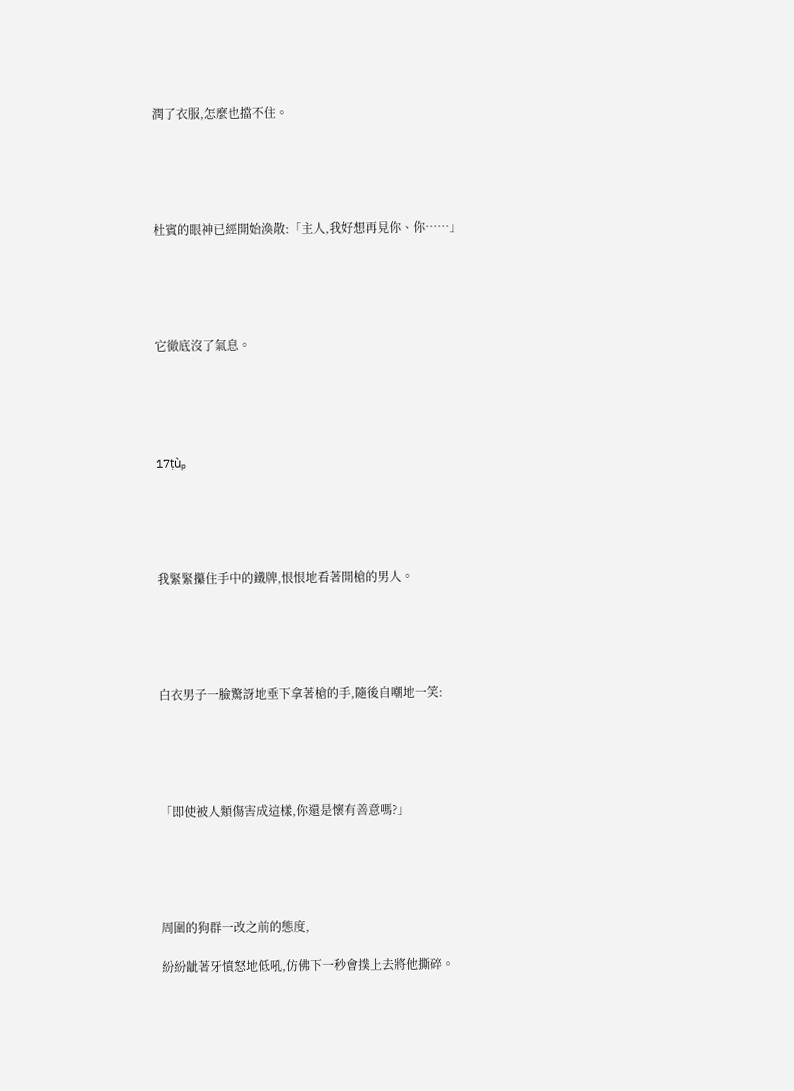潤了衣服,怎麼也擋不住。





杜賓的眼神已經開始渙散:「主人,我好想再見你、你……」





它徹底沒了氣息。





17ṭùₚ





我緊緊攥住手中的鐵牌,恨恨地看著開槍的男人。





白衣男子一臉驚訝地垂下拿著槍的手,隨後自嘲地一笑:





「即使被人類傷害成這樣,你還是懷有善意嗎?」





周圍的狗群一改之前的態度,

紛紛龇著牙憤怒地低吼,仿佛下一秒會撲上去將他撕碎。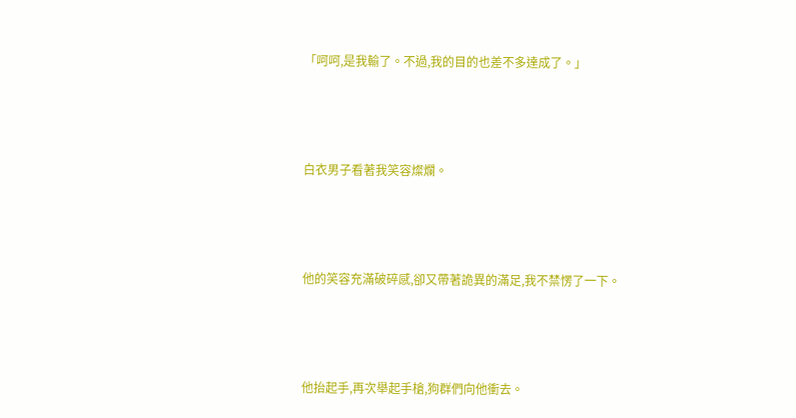「呵呵,是我輸了。不過,我的目的也差不多達成了。」





白衣男子看著我笑容燦爛。





他的笑容充滿破碎感,卻又帶著詭異的滿足,我不禁愣了一下。





他抬起手,再次舉起手槍,狗群們向他衝去。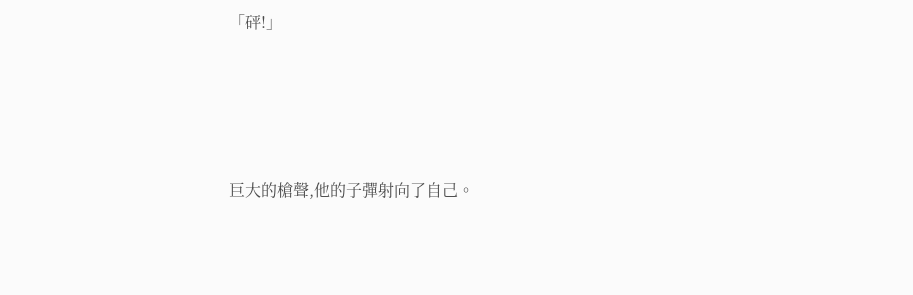「砰!」





巨大的槍聲,他的子彈射向了自己。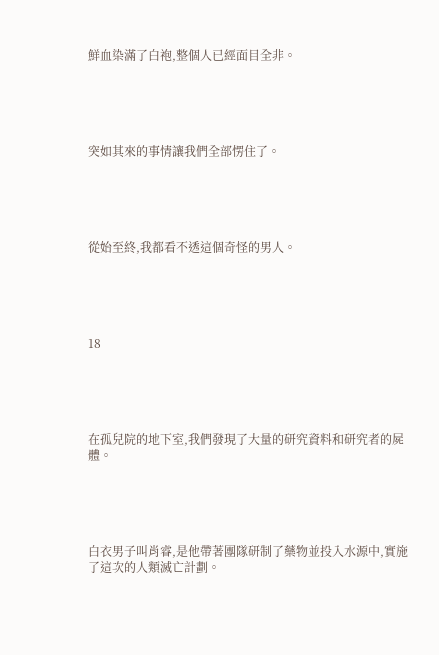鮮血染滿了白袍,整個人已經面目全非。





突如其來的事情讓我們全部愣住了。





從始至終,我都看不透這個奇怪的男人。





18





在孤兒院的地下室,我們發現了大量的研究資料和研究者的屍體。





白衣男子叫肖睿,是他帶著團隊研制了藥物並投入水源中,實施了這次的人類滅亡計劃。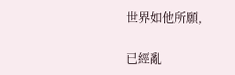世界如他所願,

已經亂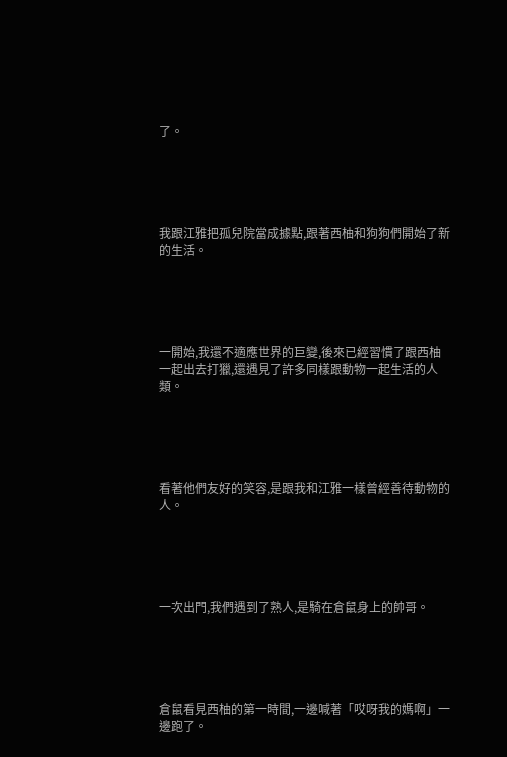了。





我跟江雅把孤兒院當成據點,跟著西柚和狗狗們開始了新的生活。





一開始,我還不適應世界的巨變,後來已經習慣了跟西柚一起出去打獵,還遇見了許多同樣跟動物一起生活的人類。





看著他們友好的笑容,是跟我和江雅一樣曾經善待動物的人。





一次出門,我們遇到了熟人,是騎在倉鼠身上的帥哥。





倉鼠看見西柚的第一時間,一邊喊著「哎呀我的媽啊」一邊跑了。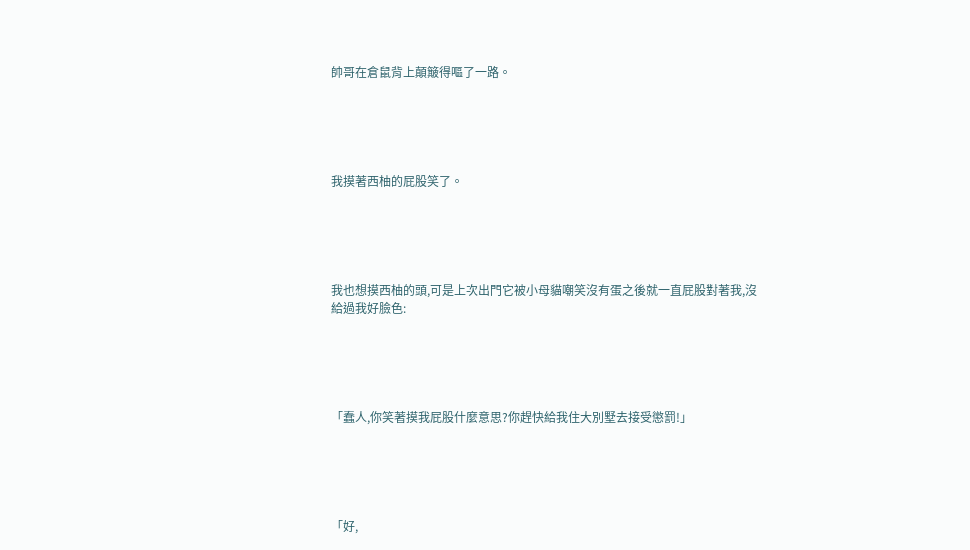帥哥在倉鼠背上顛簸得嘔了一路。





我摸著西柚的屁股笑了。





我也想摸西柚的頭,可是上次出門它被小母貓嘲笑沒有蛋之後就一直屁股對著我,沒給過我好臉色:





「蠢人,你笑著摸我屁股什麼意思?你趕快給我住大別墅去接受懲罰!」





「好,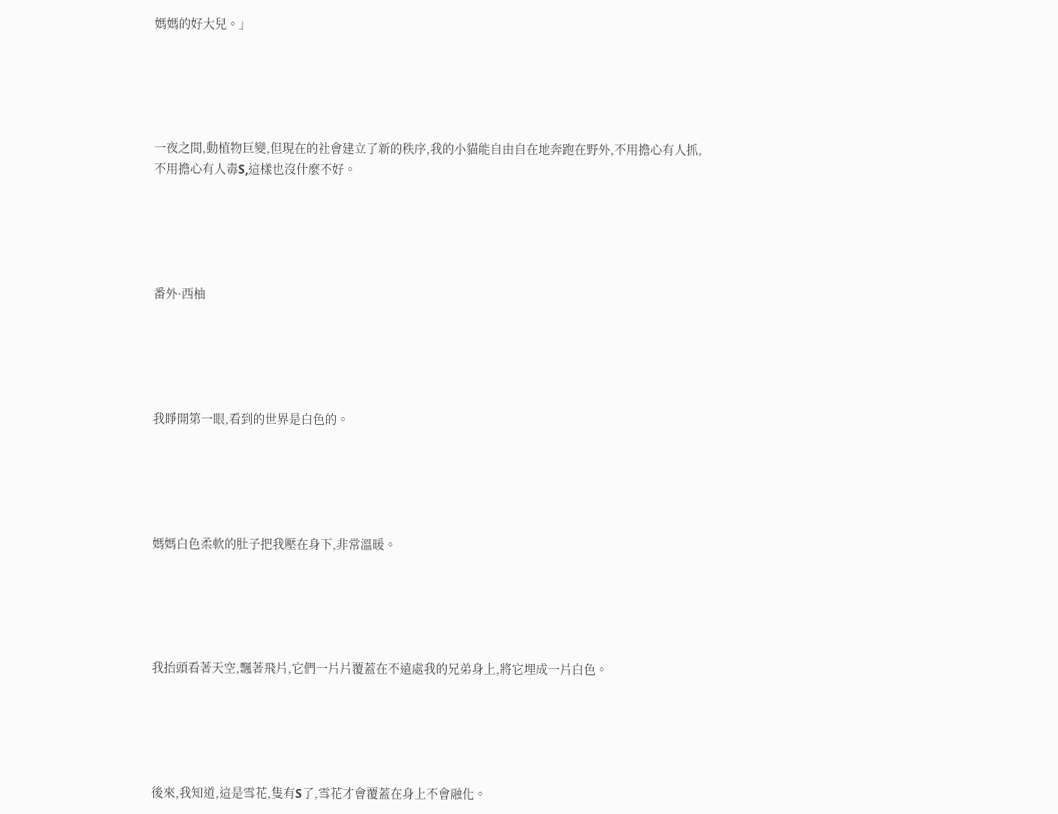媽媽的好大兒。」





一夜之間,動植物巨變,但現在的社會建立了新的秩序,我的小貓能自由自在地奔跑在野外,不用擔心有人抓,不用擔心有人毒S,這樣也沒什麼不好。





番外·西柚





我睜開第一眼,看到的世界是白色的。





媽媽白色柔軟的肚子把我壓在身下,非常溫暖。





我抬頭看著天空,飄著飛片,它們一片片覆蓋在不遠處我的兄弟身上,將它埋成一片白色。





後來,我知道,這是雪花,隻有S了,雪花才會覆蓋在身上不會融化。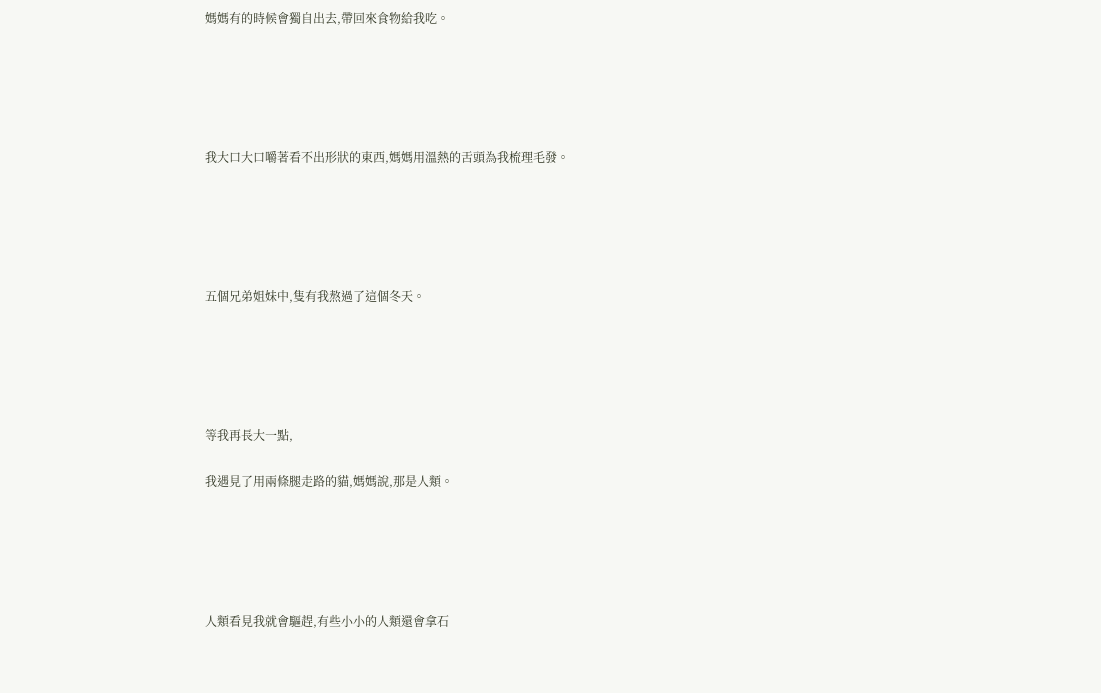媽媽有的時候會獨自出去,帶回來食物給我吃。





我大口大口嚼著看不出形狀的東西,媽媽用溫熱的舌頭為我梳理毛發。





五個兄弟姐妹中,隻有我熬過了這個冬天。





等我再長大一點,

我遇見了用兩條腿走路的貓,媽媽說,那是人類。





人類看見我就會驅趕,有些小小的人類還會拿石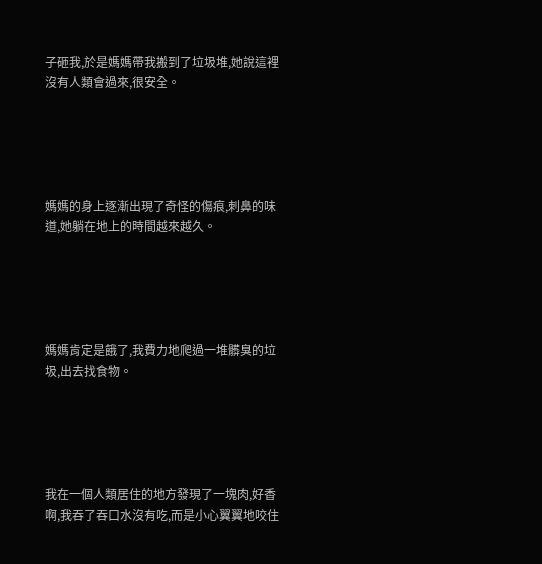子砸我,於是媽媽帶我搬到了垃圾堆,她說這裡沒有人類會過來,很安全。





媽媽的身上逐漸出現了奇怪的傷痕,刺鼻的味道,她躺在地上的時間越來越久。





媽媽肯定是餓了,我費力地爬過一堆髒臭的垃圾,出去找食物。





我在一個人類居住的地方發現了一塊肉,好香啊,我吞了吞口水沒有吃,而是小心翼翼地咬住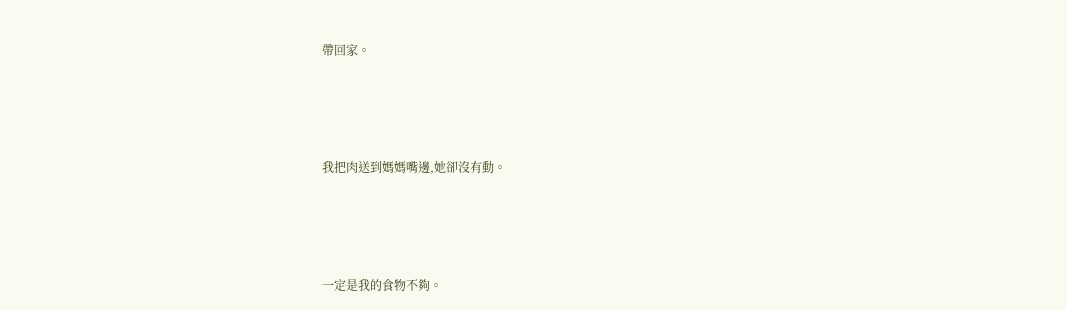帶回家。





我把肉送到媽媽嘴邊,她卻沒有動。





一定是我的食物不夠。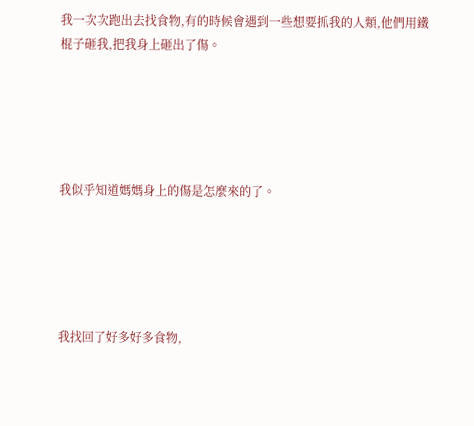我一次次跑出去找食物,有的時候會遇到一些想要抓我的人類,他們用鐵棍子砸我,把我身上砸出了傷。





我似乎知道媽媽身上的傷是怎麼來的了。





我找回了好多好多食物,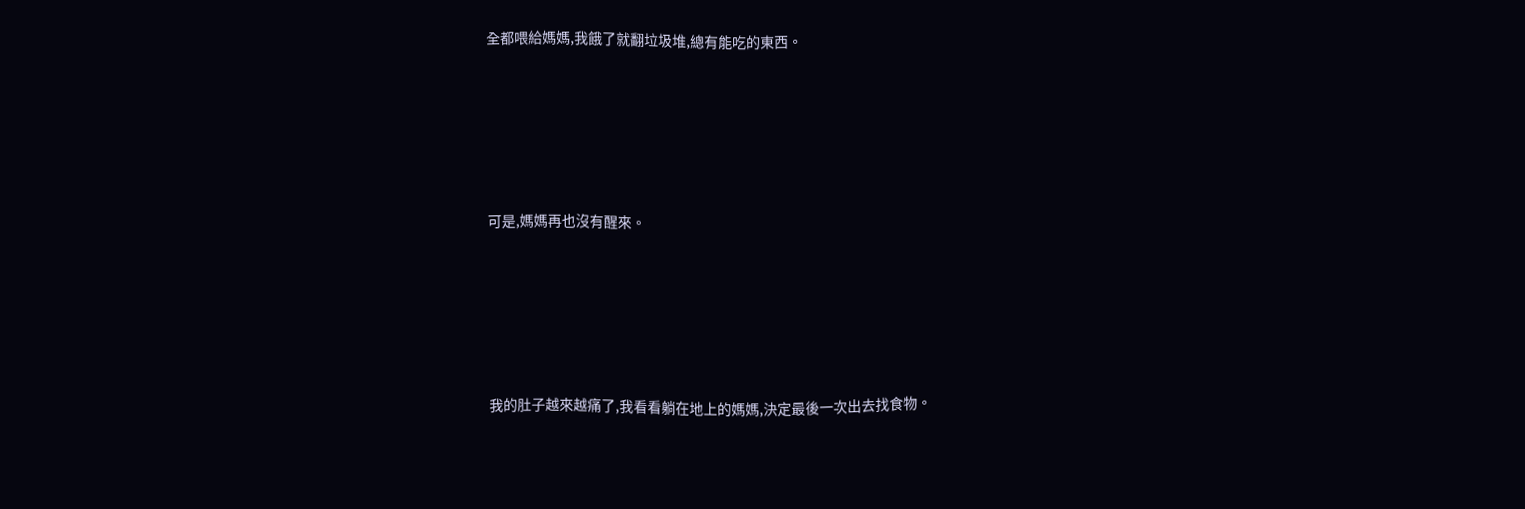全都喂給媽媽,我餓了就翻垃圾堆,總有能吃的東西。





可是,媽媽再也沒有醒來。





我的肚子越來越痛了,我看看躺在地上的媽媽,決定最後一次出去找食物。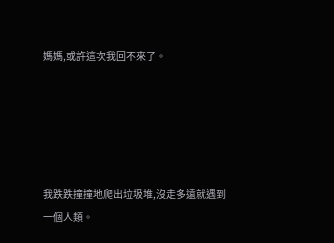媽媽,或許這次我回不來了。





我跌跌撞撞地爬出垃圾堆,沒走多遠就遇到一個人類。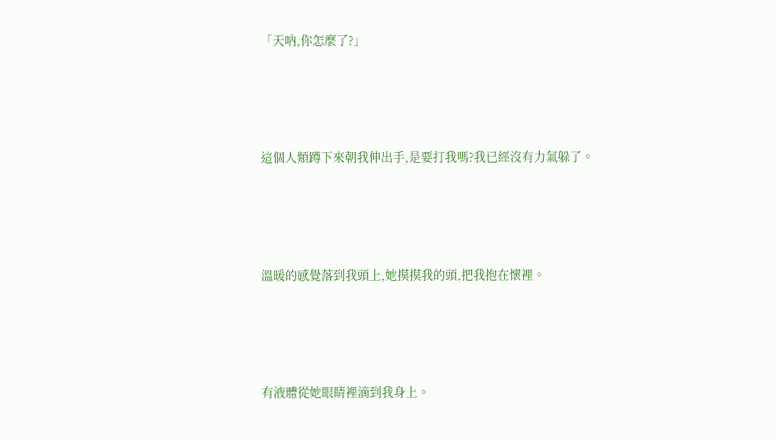「天吶,你怎麼了?」





這個人類蹲下來朝我伸出手,是要打我嗎?我已經沒有力氣躲了。





溫暖的感覺落到我頭上,她摸摸我的頭,把我抱在懷裡。





有液體從她眼睛裡滴到我身上。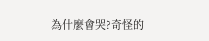為什麼會哭?奇怪的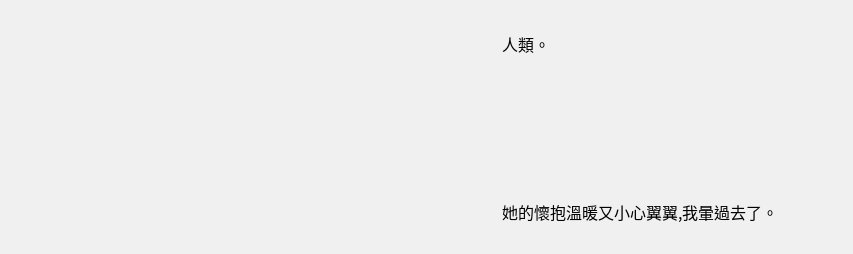人類。





她的懷抱溫暖又小心翼翼,我暈過去了。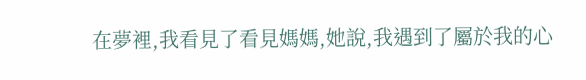在夢裡,我看見了看見媽媽,她說,我遇到了屬於我的心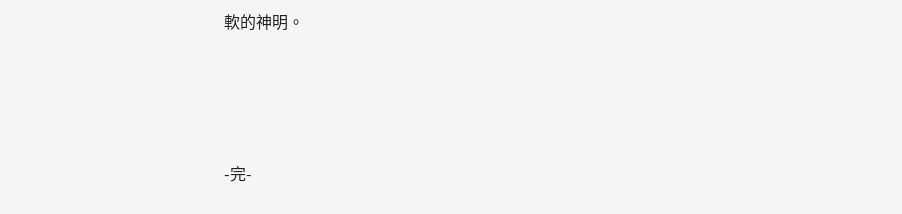軟的神明。





-完-